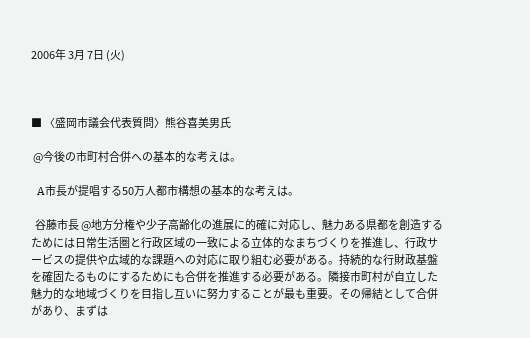2006年 3月 7日 (火)



■ 〈盛岡市議会代表質問〉熊谷喜美男氏

 @今後の市町村合併への基本的な考えは。

  A市長が提唱する50万人都市構想の基本的な考えは。

  谷藤市長 @地方分権や少子高齢化の進展に的確に対応し、魅力ある県都を創造するためには日常生活圏と行政区域の一致による立体的なまちづくりを推進し、行政サービスの提供や広域的な課題への対応に取り組む必要がある。持続的な行財政基盤を確固たるものにするためにも合併を推進する必要がある。隣接市町村が自立した魅力的な地域づくりを目指し互いに努力することが最も重要。その帰結として合併があり、まずは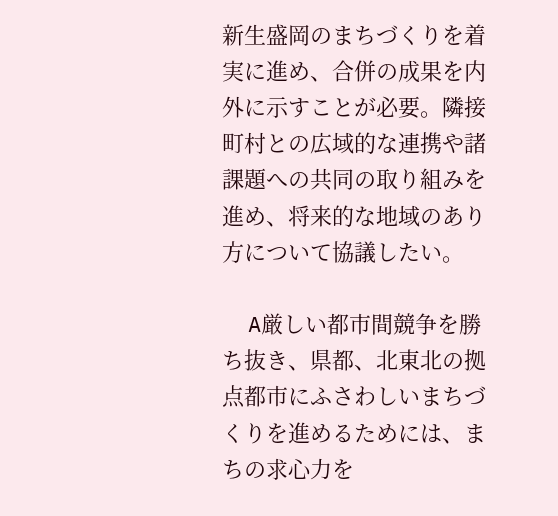新生盛岡のまちづくりを着実に進め、合併の成果を内外に示すことが必要。隣接町村との広域的な連携や諸課題への共同の取り組みを進め、将来的な地域のあり方について協議したい。

  A厳しい都市間競争を勝ち抜き、県都、北東北の拠点都市にふさわしいまちづくりを進めるためには、まちの求心力を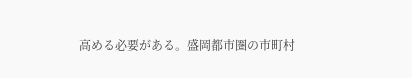高める必要がある。盛岡都市圏の市町村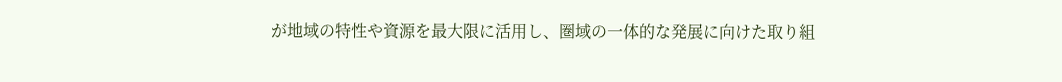が地域の特性や資源を最大限に活用し、圏域の一体的な発展に向けた取り組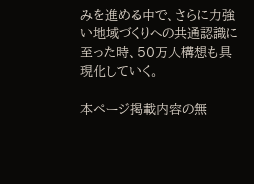みを進める中で、さらに力強い地域づくりへの共通認識に至った時、50万人構想も具現化していく。

本ページ掲載内容の無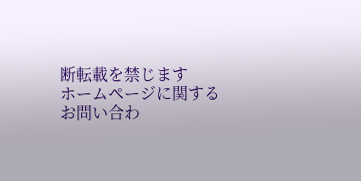断転載を禁じます
ホームページに関するお問い合わ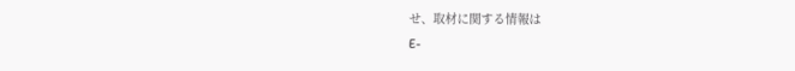せ、取材に関する情報は
E-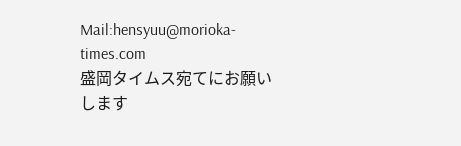Mail:hensyuu@morioka-times.com
盛岡タイムス宛てにお願いします